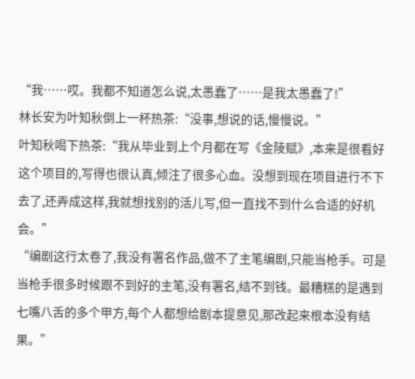“我……哎。我都不知道怎么说,太愚蠢了……是我太愚蠢了!”
林长安为叶知秋倒上一杯热茶:“没事,想说的话,慢慢说。”
叶知秋喝下热茶:“我从毕业到上个月都在写《金陵赋》,本来是很看好这个项目的,写得也很认真,倾注了很多心血。没想到现在项目进行不下去了,还弄成这样,我就想找别的活儿写,但一直找不到什么合适的好机会。”
“编剧这行太卷了,我没有署名作品,做不了主笔编剧,只能当枪手。可是当枪手很多时候跟不到好的主笔,没有署名,结不到钱。最糟糕的是遇到七嘴八舌的多个甲方,每个人都想给剧本提意见,那改起来根本没有结果。”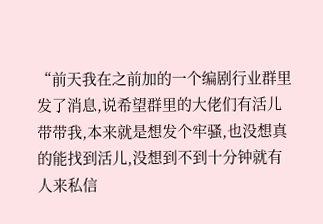“前天我在之前加的一个编剧行业群里发了消息,说希望群里的大佬们有活儿带带我,本来就是想发个牢骚,也没想真的能找到活儿,没想到不到十分钟就有人来私信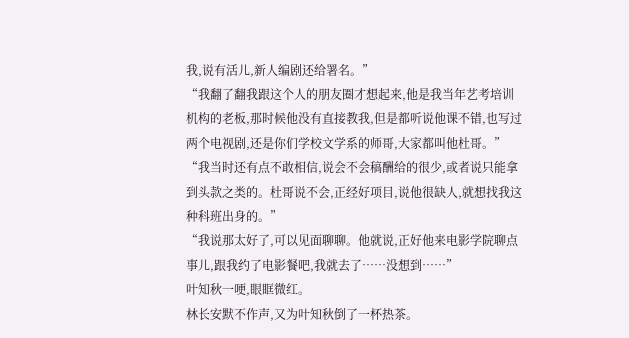我,说有活儿,新人编剧还给署名。”
“我翻了翻我跟这个人的朋友圈才想起来,他是我当年艺考培训机构的老板,那时候他没有直接教我,但是都听说他课不错,也写过两个电视剧,还是你们学校文学系的师哥,大家都叫他杜哥。”
“我当时还有点不敢相信,说会不会稿酬给的很少,或者说只能拿到头款之类的。杜哥说不会,正经好项目,说他很缺人,就想找我这种科班出身的。”
“我说那太好了,可以见面聊聊。他就说,正好他来电影学院聊点事儿,跟我约了电影餐吧,我就去了……没想到……”
叶知秋一哽,眼眶微红。
林长安默不作声,又为叶知秋倒了一杯热茶。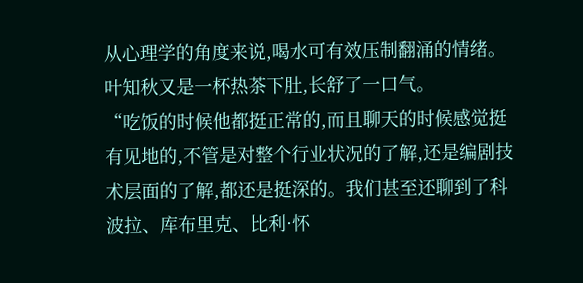从心理学的角度来说,喝水可有效压制翻涌的情绪。
叶知秋又是一杯热茶下肚,长舒了一口气。
“吃饭的时候他都挺正常的,而且聊天的时候感觉挺有见地的,不管是对整个行业状况的了解,还是编剧技术层面的了解,都还是挺深的。我们甚至还聊到了科波拉、库布里克、比利·怀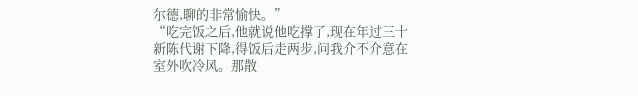尔德,聊的非常愉快。”
“吃完饭之后,他就说他吃撑了,现在年过三十新陈代谢下降,得饭后走两步,问我介不介意在室外吹冷风。那散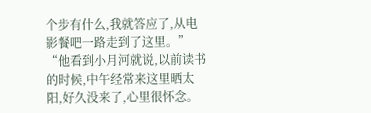个步有什么,我就答应了,从电影餐吧一路走到了这里。”
“他看到小月河就说,以前读书的时候,中午经常来这里晒太阳,好久没来了,心里很怀念。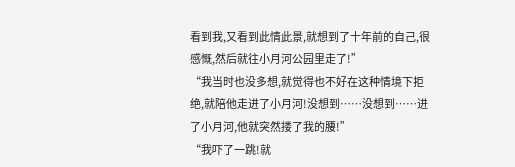看到我,又看到此情此景,就想到了十年前的自己,很感慨,然后就往小月河公园里走了!”
“我当时也没多想,就觉得也不好在这种情境下拒绝,就陪他走进了小月河!没想到……没想到……进了小月河,他就突然搂了我的腰!”
“我吓了一跳!就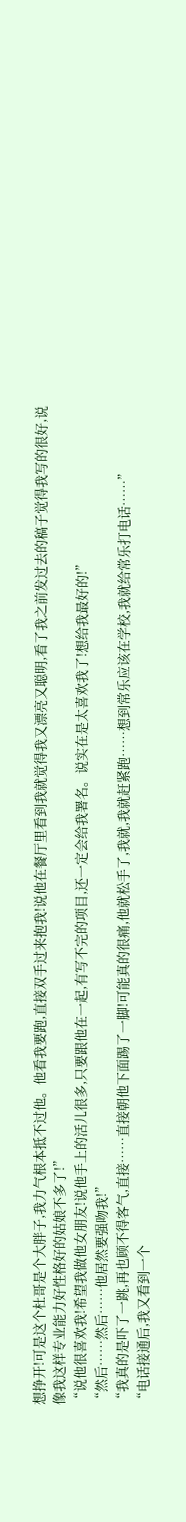想挣开!可是这个杜哥是个大胖子,我力气根本抵不过他。他看我要跑,直接双手过来抱我!说他在餐厅里看到我就觉得我又漂亮又聪明,看了我之前发过去的稿子觉得我写的很好,说像我这样专业能力好性格好的姑娘不多了!”
“说他很喜欢我!希望我做他女朋友!说他手上的活儿很多,只要跟他在一起,有写不完的项目,还一定会给我署名。说实在是太喜欢我了!想给我最好的!”
“然后……然后……他居然要强吻我!”
“我真的是吓了一跳,再也顾不得客气,直接……直接朝他下面踢了一脚!可能真的很痛,他就松手了,我就,我就赶紧跑……想到常乐应该在学校,我就给常乐打电话……”
“电话接通后,我又看到一个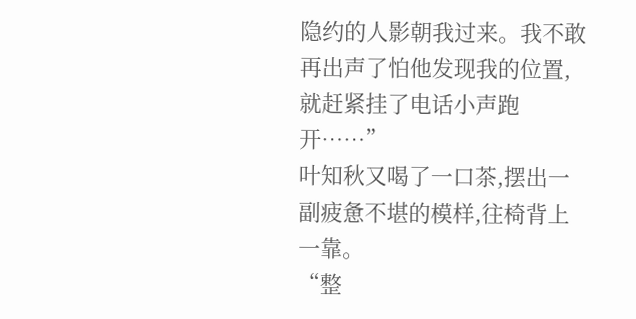隐约的人影朝我过来。我不敢再出声了怕他发现我的位置,就赶紧挂了电话小声跑开……”
叶知秋又喝了一口茶,摆出一副疲惫不堪的模样,往椅背上一靠。
“整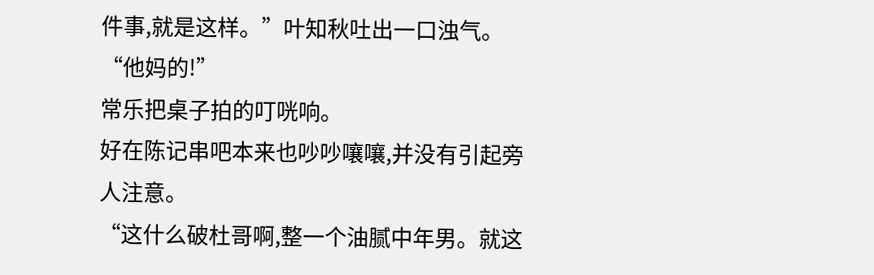件事,就是这样。”叶知秋吐出一口浊气。
“他妈的!”
常乐把桌子拍的叮咣响。
好在陈记串吧本来也吵吵嚷嚷,并没有引起旁人注意。
“这什么破杜哥啊,整一个油腻中年男。就这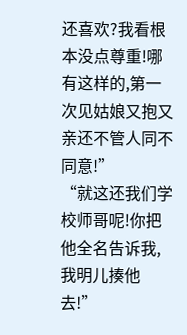还喜欢?我看根本没点尊重!哪有这样的,第一次见姑娘又抱又亲还不管人同不同意!”
“就这还我们学校师哥呢!你把他全名告诉我,我明儿揍他去!”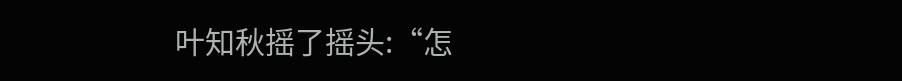叶知秋摇了摇头:“怎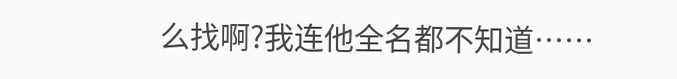么找啊?我连他全名都不知道……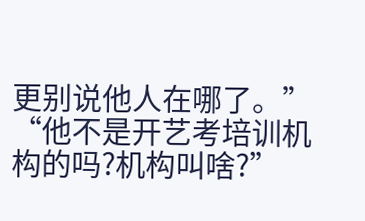更别说他人在哪了。”
“他不是开艺考培训机构的吗?机构叫啥?”